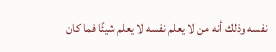نفسه وذلك أنه من لا يعلم نفسه لا يعلم شيئًا فما كان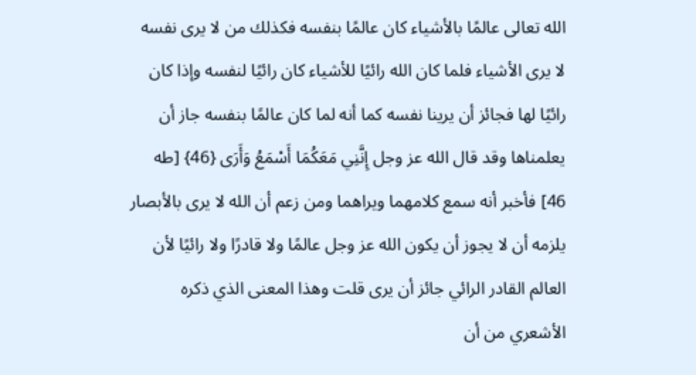الله تعالى عالمًا بالأشياء كان عالمًا بنفسه فكذلك من لا يرى نفسه لا يرى الأشياء فلما كان الله رائيًا للأشياء كان رائيًا لنفسه وإذا كان رائيًا لها فجائز أن يرينا نفسه كما أنه لما كان عالمًا بنفسه جاز أن يعلمناها وقد قال الله عز وجل إِنَّنِي مَعَكُمَا أَسْمَعُ وَأَرَى {46} [طه 46] فأخبر أنه سمع كلامهما ويراهما ومن زعم أن الله لا يرى بالأبصار يلزمه أن لا يجوز أن يكون الله عز وجل عالمًا ولا قادرًا ولا رائيًا لأن العالم القادر الرائي جائز أن يرى قلت وهذا المعنى الذي ذكره الأشعري من أن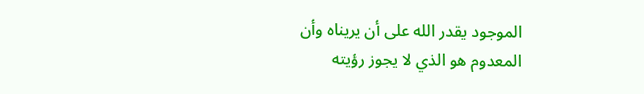الموجود يقدر الله على أن يريناه وأن المعدوم هو الذي لا يجوز رؤيته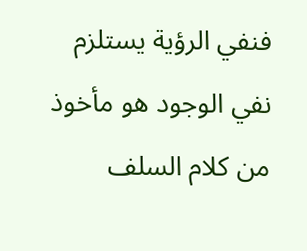فنفي الرؤية يستلزم نفي الوجود هو مأخوذ من كلام السلف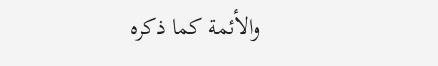والأئمة كما ذكره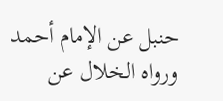حنبل عن الإمام أحمد ورواه الخلال عن